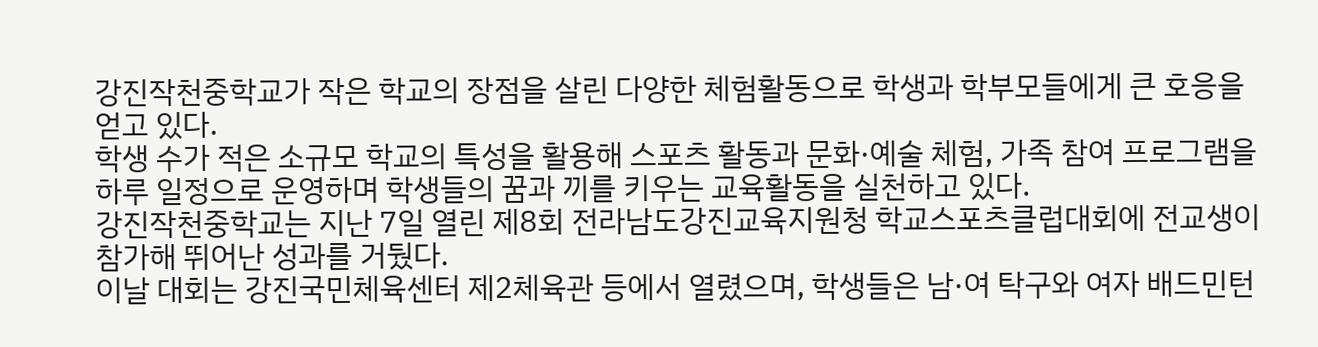강진작천중학교가 작은 학교의 장점을 살린 다양한 체험활동으로 학생과 학부모들에게 큰 호응을 얻고 있다.
학생 수가 적은 소규모 학교의 특성을 활용해 스포츠 활동과 문화·예술 체험, 가족 참여 프로그램을 하루 일정으로 운영하며 학생들의 꿈과 끼를 키우는 교육활동을 실천하고 있다.
강진작천중학교는 지난 7일 열린 제8회 전라남도강진교육지원청 학교스포츠클럽대회에 전교생이 참가해 뛰어난 성과를 거뒀다.
이날 대회는 강진국민체육센터 제2체육관 등에서 열렸으며, 학생들은 남·여 탁구와 여자 배드민턴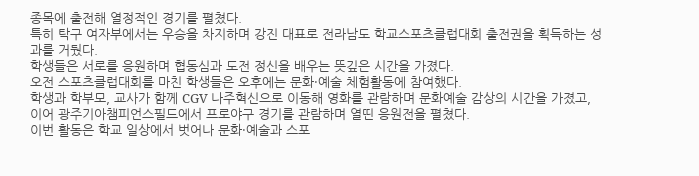종목에 출전해 열정적인 경기를 펼쳤다.
특히 탁구 여자부에서는 우승을 차지하며 강진 대표로 전라남도 학교스포츠클럽대회 출전권을 획득하는 성과를 거뒀다.
학생들은 서로를 응원하며 협동심과 도전 정신을 배우는 뜻깊은 시간을 가졌다.
오전 스포츠클럽대회를 마친 학생들은 오후에는 문화·예술 체험활동에 참여했다.
학생과 학부모, 교사가 함께 CGV 나주혁신으로 이동해 영화를 관람하며 문화예술 감상의 시간을 가졌고, 이어 광주기아챔피언스필드에서 프로야구 경기를 관람하며 열띤 응원전을 펼쳤다.
이번 활동은 학교 일상에서 벗어나 문화·예술과 스포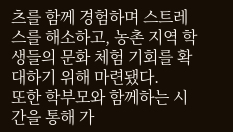츠를 함께 경험하며 스트레스를 해소하고, 농촌 지역 학생들의 문화 체험 기회를 확대하기 위해 마련됐다.
또한 학부모와 함께하는 시간을 통해 가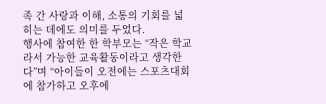족 간 사랑과 이해, 소통의 기회를 넓히는 데에도 의미를 두었다.
행사에 참여한 한 학부모는 “작은 학교라서 가능한 교육활동이라고 생각한다”며 “아이들이 오전에는 스포츠대회에 참가하고 오후에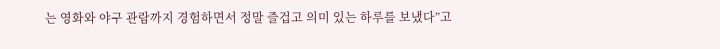는 영화와 야구 관람까지 경험하면서 정말 즐겁고 의미 있는 하루를 보냈다”고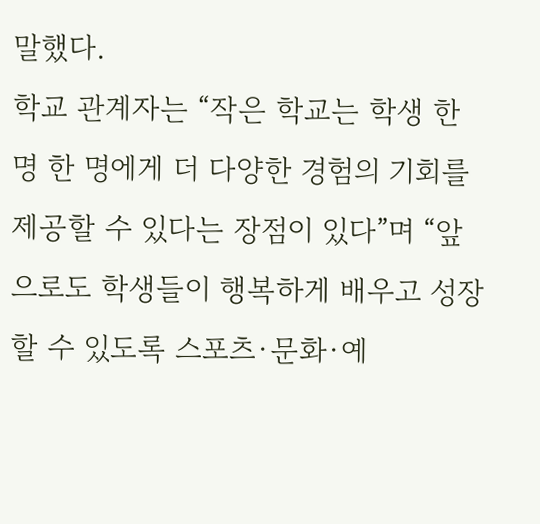말했다.
학교 관계자는 “작은 학교는 학생 한 명 한 명에게 더 다양한 경험의 기회를 제공할 수 있다는 장점이 있다”며 “앞으로도 학생들이 행복하게 배우고 성장할 수 있도록 스포츠·문화·예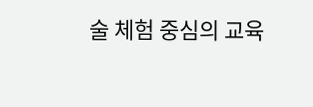술 체험 중심의 교육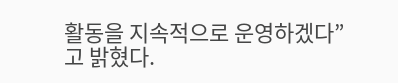활동을 지속적으로 운영하겠다”고 밝혔다.